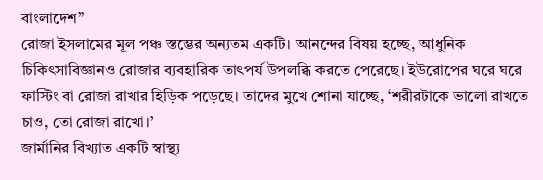বাংলাদেশ”
রোজা ইসলামের মূল পঞ্চ স্তম্ভের অন্যতম একটি। আনন্দের বিষয় হচ্ছে, আধুনিক চিকিৎসাবিজ্ঞানও রোজার ব্যবহারিক তাৎপর্য উপলব্ধি করতে পেরেছে। ইউরোপের ঘরে ঘরে ফাস্টিং বা রোজা রাখার হিড়িক পড়েছে। তাদের মুখে শোনা যাচ্ছে, ‘শরীরটাকে ভালো রাখতে চাও, তো রোজা রাখো।’
জার্মানির বিখ্যাত একটি স্বাস্থ্য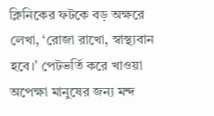ক্লিনিকের ফটকে বড় অক্ষরে লেখা, ‘রোজা রাখো, স্বাস্থ্যবান হবে।’ পেটভর্তি করে খাওয়া অপেক্ষা মানুষের জন্য মন্দ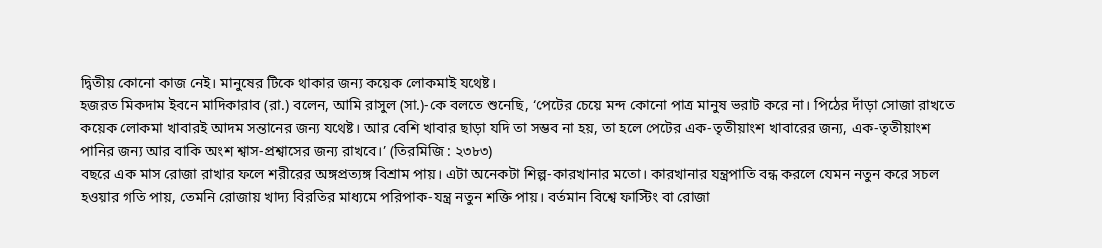দ্বিতীয় কোনো কাজ নেই। মানুষের টিকে থাকার জন্য কয়েক লোকমাই যথেষ্ট।
হজরত মিকদাম ইবনে মাদিকারাব (রা.) বলেন, আমি রাসুল (সা.)-কে বলতে শুনেছি, ‘পেটের চেয়ে মন্দ কোনো পাত্র মানুষ ভরাট করে না। পিঠের দাঁড়া সোজা রাখতে কয়েক লোকমা খাবারই আদম সন্তানের জন্য যথেষ্ট। আর বেশি খাবার ছাড়া যদি তা সম্ভব না হয়, তা হলে পেটের এক-তৃতীয়াংশ খাবারের জন্য, এক-তৃতীয়াংশ পানির জন্য আর বাকি অংশ শ্বাস-প্রশ্বাসের জন্য রাখবে।’ (তিরমিজি : ২৩৮৩)
বছরে এক মাস রোজা রাখার ফলে শরীরের অঙ্গপ্রত্যঙ্গ বিশ্রাম পায়। এটা অনেকটা শিল্প-কারখানার মতো। কারখানার যন্ত্রপাতি বন্ধ করলে যেমন নতুন করে সচল হওয়ার গতি পায়, তেমনি রোজায় খাদ্য বিরতির মাধ্যমে পরিপাক-যন্ত্র নতুন শক্তি পায়। বর্তমান বিশ্বে ফাস্টিং বা রোজা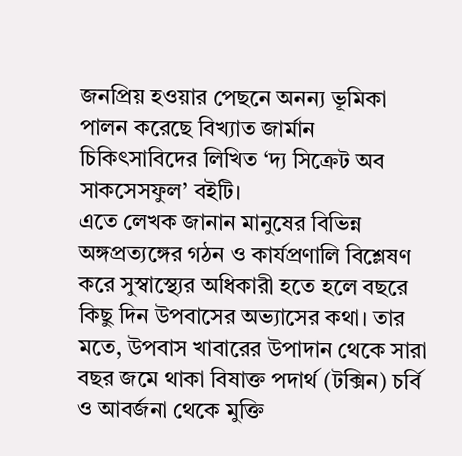জনপ্রিয় হওয়ার পেছনে অনন্য ভূমিকা পালন করেছে বিখ্যাত জার্মান চিকিৎসাবিদের লিখিত ‘দ্য সিক্রেট অব সাকসেসফুল’ বইটি।
এতে লেখক জানান মানুষের বিভিন্ন অঙ্গপ্রত্যঙ্গের গঠন ও কার্যপ্রণালি বিশ্লেষণ করে সুস্বাস্থ্যের অধিকারী হতে হলে বছরে কিছু দিন উপবাসের অভ্যাসের কথা। তার মতে, উপবাস খাবারের উপাদান থেকে সারা বছর জমে থাকা বিষাক্ত পদার্থ (টক্সিন) চর্বি ও আবর্জনা থেকে মুক্তি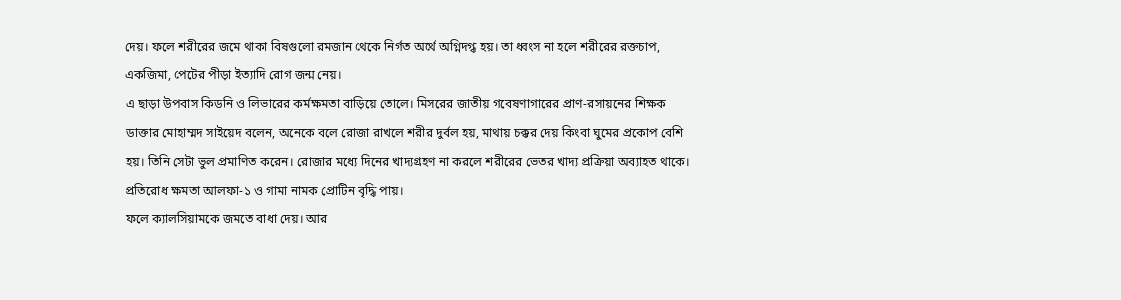দেয়। ফলে শরীরের জমে থাকা বিষগুলো রমজান থেকে নির্গত অর্থে অগ্নিদগ্ধ হয়। তা ধ্বংস না হলে শরীরের রক্তচাপ, একজিমা, পেটের পীড়া ইত্যাদি রোগ জন্ম নেয়।
এ ছাড়া উপবাস কিডনি ও লিভারের কর্মক্ষমতা বাড়িয়ে তোলে। মিসরের জাতীয় গবেষণাগারের প্রাণ-রসায়নের শিক্ষক ডাক্তার মোহাম্মদ সাইয়েদ বলেন, অনেকে বলে রোজা রাখলে শরীর দুর্বল হয়, মাথায় চক্কর দেয় কিংবা ঘুমের প্রকোপ বেশি হয়। তিনি সেটা ভুল প্রমাণিত করেন। রোজার মধ্যে দিনের খাদ্যগ্রহণ না করলে শরীরের ভেতর খাদ্য প্রক্রিয়া অব্যাহত থাকে। প্রতিরোধ ক্ষমতা আলফা-১ ও গামা নামক প্রোটিন বৃদ্ধি পায়।
ফলে ক্যালসিয়ামকে জমতে বাধা দেয়। আর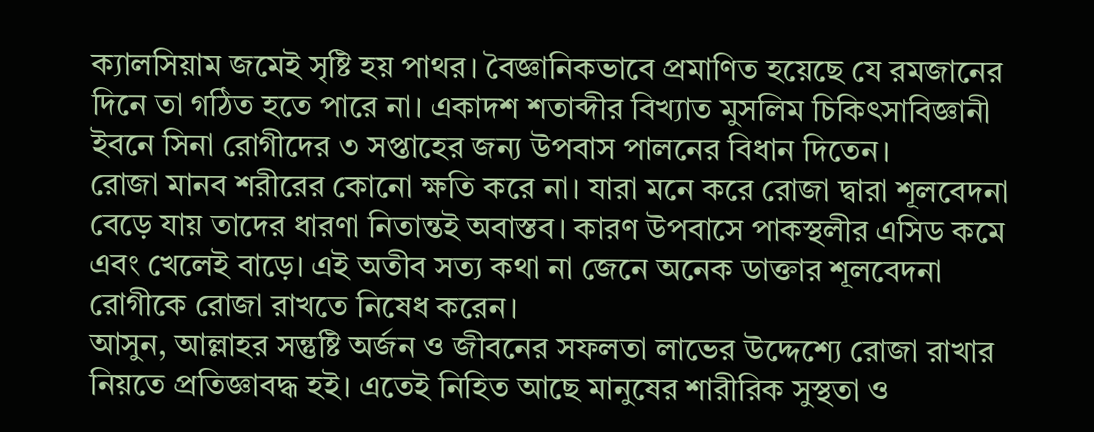ক্যালসিয়াম জমেই সৃষ্টি হয় পাথর। বৈজ্ঞানিকভাবে প্রমাণিত হয়েছে যে রমজানের দিনে তা গঠিত হতে পারে না। একাদশ শতাব্দীর বিখ্যাত মুসলিম চিকিৎসাবিজ্ঞানী ইবনে সিনা রোগীদের ৩ সপ্তাহের জন্য উপবাস পালনের বিধান দিতেন।
রোজা মানব শরীরের কোনো ক্ষতি করে না। যারা মনে করে রোজা দ্বারা শূলবেদনা বেড়ে যায় তাদের ধারণা নিতান্তই অবাস্তব। কারণ উপবাসে পাকস্থলীর এসিড কমে এবং খেলেই বাড়ে। এই অতীব সত্য কথা না জেনে অনেক ডাক্তার শূলবেদনা রোগীকে রোজা রাখতে নিষেধ করেন।
আসুন, আল্লাহর সন্তুষ্টি অর্জন ও জীবনের সফলতা লাভের উদ্দেশ্যে রোজা রাখার নিয়তে প্রতিজ্ঞাবদ্ধ হই। এতেই নিহিত আছে মানুষের শারীরিক সুস্থতা ও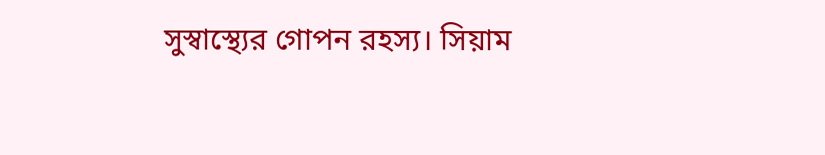সুস্বাস্থ্যের গোপন রহস্য। সিয়াম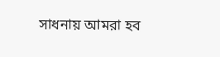সাধনায় আমরা হব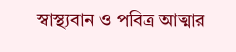স্বাস্থ্যবান ও পবিত্র আত্মার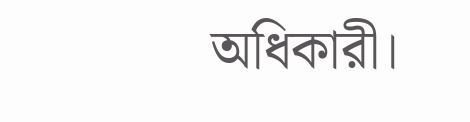অধিকারী।